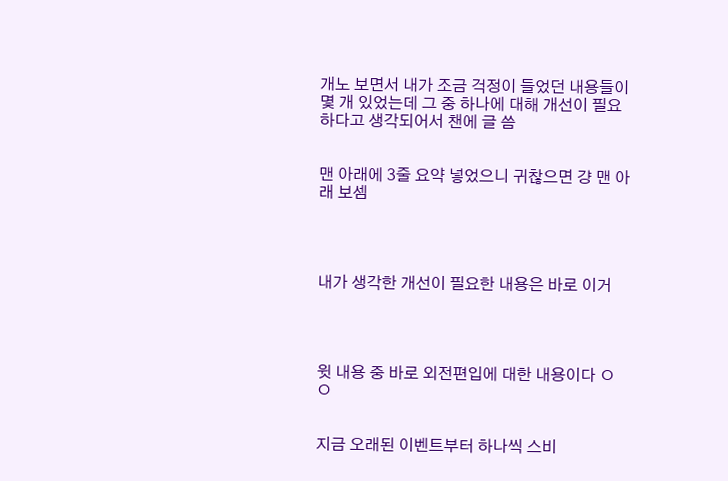개노 보면서 내가 조금 걱정이 들었던 내용들이 몇 개 있었는데 그 중 하나에 대해 개선이 필요하다고 생각되어서 챈에 글 씀


맨 아래에 3줄 요약 넣었으니 귀찮으면 걍 맨 아래 보셈




내가 생각한 개선이 필요한 내용은 바로 이거




윗 내용 중 바로 외전편입에 대한 내용이다 ㅇㅇ


지금 오래된 이벤트부터 하나씩 스비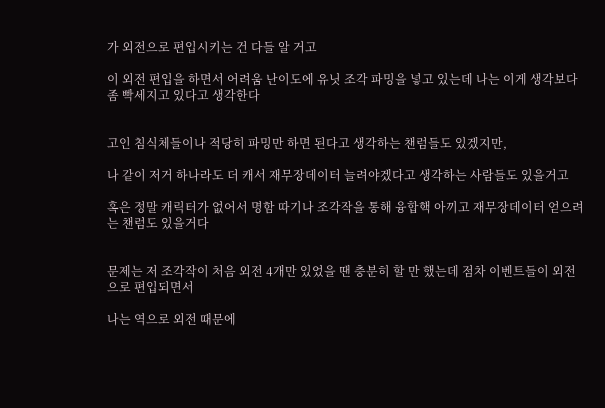가 외전으로 편입시키는 건 다들 알 거고

이 외전 편입을 하면서 어려움 난이도에 유닛 조각 파밍을 넣고 있는데 나는 이게 생각보다 좀 빡세지고 있다고 생각한다


고인 침식체들이나 적당히 파밍만 하면 된다고 생각하는 챈럼들도 있겠지만,

나 같이 저거 하나라도 더 캐서 재무장데이터 늘려야겠다고 생각하는 사람들도 있을거고

혹은 정말 캐릭터가 없어서 명함 따기나 조각작을 통해 융합핵 아끼고 재무장데이터 얻으려는 챈럼도 있을거다


문제는 저 조각작이 처음 외전 4개만 있었을 땐 충분히 할 만 했는데 점차 이벤트들이 외전으로 편입되면서

나는 역으로 외전 때문에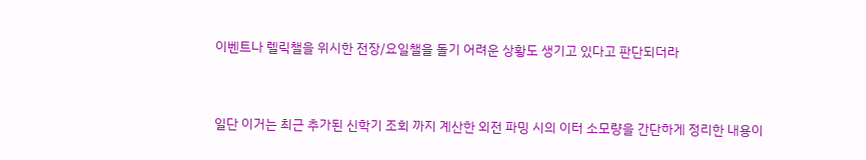이벤트나 렐릭챌을 위시한 전장/요일챌을 돌기 어려운 상황도 생기고 있다고 판단되더라




일단 이거는 최근 추가된 신학기 조회 까지 계산한 외전 파밍 시의 이터 소모량을 간단하게 정리한 내용이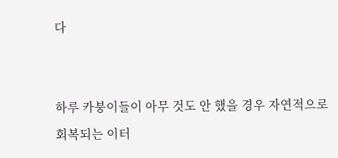다


하루 카붕이들이 아무 것도 안 했을 경우 자연적으로 회복되는 이터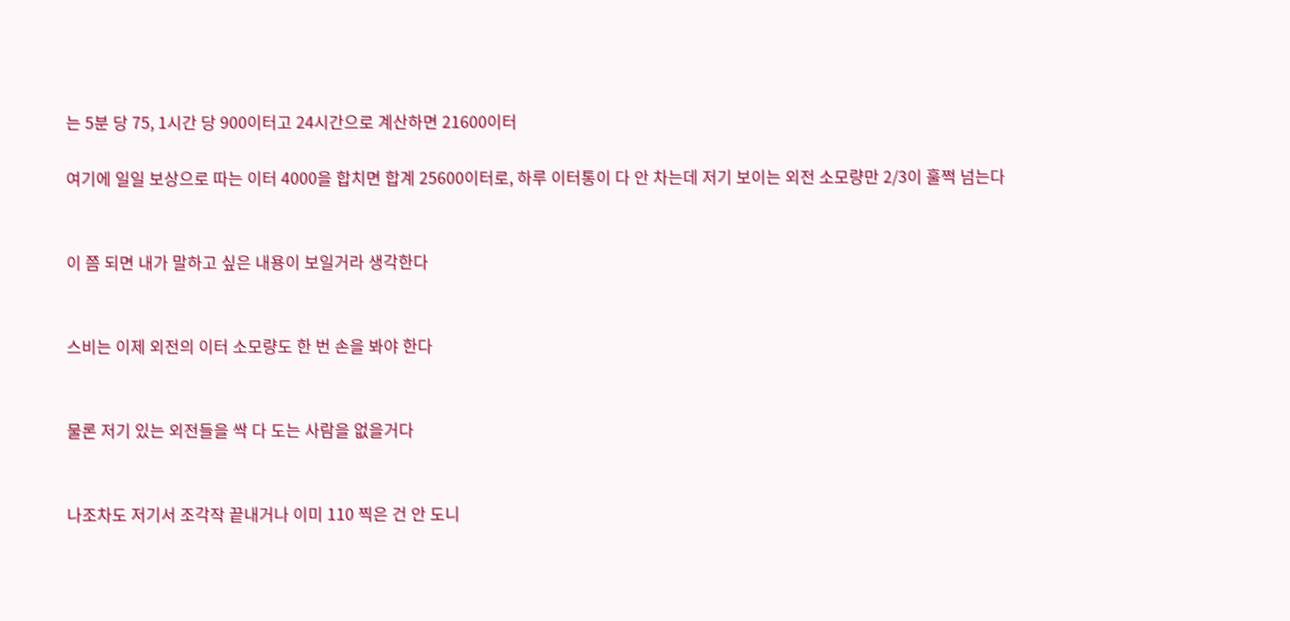는 5분 당 75, 1시간 당 900이터고 24시간으로 계산하면 21600이터

여기에 일일 보상으로 따는 이터 4000을 합치면 합계 25600이터로, 하루 이터통이 다 안 차는데 저기 보이는 외전 소모량만 2/3이 훌쩍 넘는다


이 쯤 되면 내가 말하고 싶은 내용이 보일거라 생각한다


스비는 이제 외전의 이터 소모량도 한 번 손을 봐야 한다


물론 저기 있는 외전들을 싹 다 도는 사람을 없을거다


나조차도 저기서 조각작 끝내거나 이미 110 찍은 건 안 도니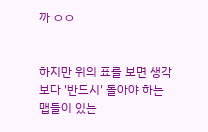까 ㅇㅇ


하지만 위의 표를 보면 생각보다 '반드시' 돌아야 하는 맵들이 있는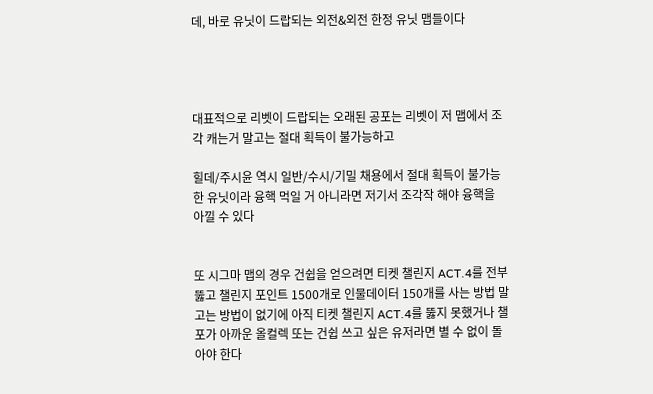데, 바로 유닛이 드랍되는 외전&외전 한정 유닛 맵들이다




대표적으로 리벳이 드랍되는 오래된 공포는 리벳이 저 맵에서 조각 캐는거 말고는 절대 획득이 불가능하고

힐데/주시윤 역시 일반/수시/기밀 채용에서 절대 획득이 불가능한 유닛이라 융핵 먹일 거 아니라면 저기서 조각작 해야 융핵을 아낄 수 있다


또 시그마 맵의 경우 건쉽을 얻으려면 티켓 챌린지 ACT.4를 전부 뚫고 챌린지 포인트 1500개로 인물데이터 150개를 사는 방법 말고는 방법이 없기에 아직 티켓 챌린지 ACT.4를 뚫지 못했거나 챌포가 아까운 올컬렉 또는 건쉽 쓰고 싶은 유저라면 별 수 없이 돌아야 한다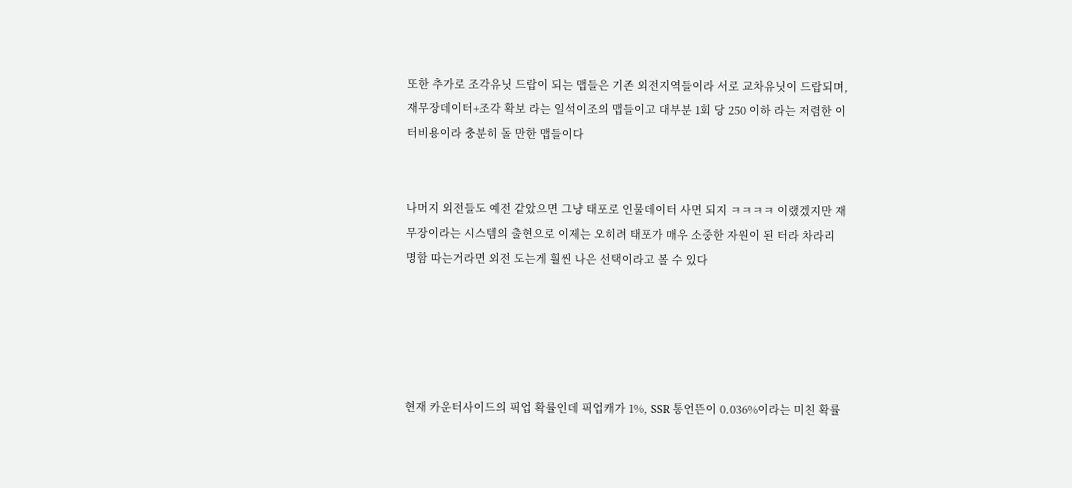또한 추가로 조각유닛 드랍이 되는 맵들은 기존 외전지역들이라 서로 교차유닛이 드랍되며, 재무장데이터+조각 확보 라는 일석이조의 맵들이고 대부분 1회 당 250 이하 라는 저렴한 이터비용이라 충분히 돌 만한 맵들이다


나머지 외전들도 예전 같았으면 그냥 태포로 인물데이터 사면 되지 ㅋㅋㅋㅋ 이랬겠지만 재무장이라는 시스템의 출현으로 이제는 오히려 태포가 매우 소중한 자원이 된 터라 차라리 명함 따는거라면 외전 도는게 훨씬 나은 선택이라고 볼 수 있다





현재 카운터사이드의 픽업 확률인데 픽업캐가 1%, SSR 통언뜬이 0.036%이라는 미친 확률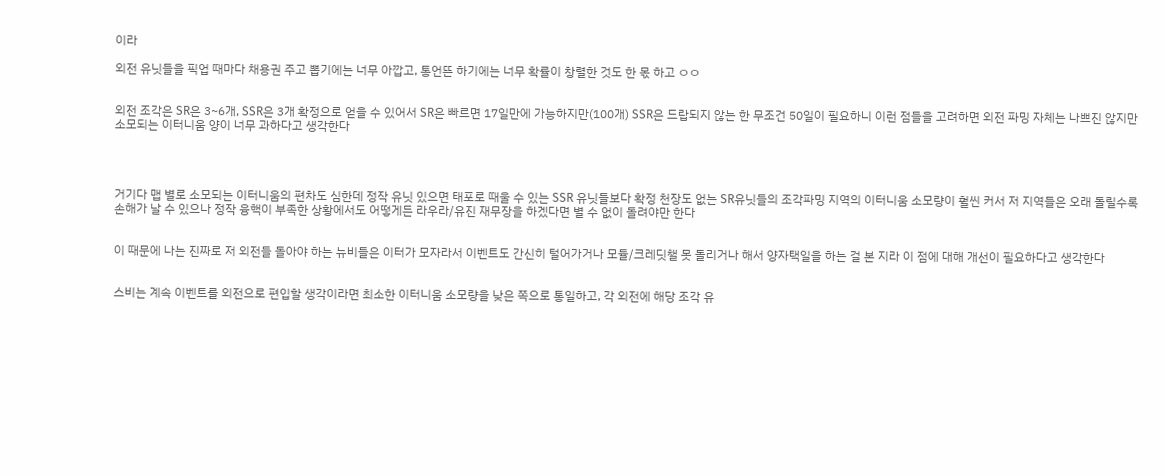이라

외전 유닛들을 픽업 때마다 채용권 주고 뽑기에는 너무 아깝고, 통언뜬 하기에는 너무 확률이 창렬한 것도 한 몫 하고 ㅇㅇ


외전 조각은 SR은 3~6개, SSR은 3개 확정으로 얻을 수 있어서 SR은 빠르면 17일만에 가능하지만(100개) SSR은 드랍되지 않는 한 무조건 50일이 필요하니 이런 점들을 고려하면 외전 파밍 자체는 나쁘진 않지만 소모되는 이터니움 양이 너무 과하다고 생각한다




거기다 맵 별로 소모되는 이터니움의 편차도 심한데 정작 유닛 있으면 태포로 때울 수 있는 SSR 유닛들보다 확정 천장도 없는 SR유닛들의 조각파밍 지역의 이터니움 소모량이 훨씬 커서 저 지역들은 오래 돌릴수록 손해가 날 수 있으나 정작 융핵이 부족한 상황에서도 어떻게든 라우라/유진 재무장을 하겠다면 별 수 없이 돌려야만 한다


이 때문에 나는 진짜로 저 외전들 돌아야 하는 뉴비들은 이터가 모자라서 이벤트도 간신히 털어가거나 모듈/크레딧챌 못 돌리거나 해서 양자택일을 하는 걸 본 지라 이 점에 대해 개선이 필요하다고 생각한다


스비는 계속 이벤트를 외전으로 편입할 생각이라면 최소한 이터니움 소모량을 낮은 쪽으로 통일하고, 각 외전에 해당 조각 유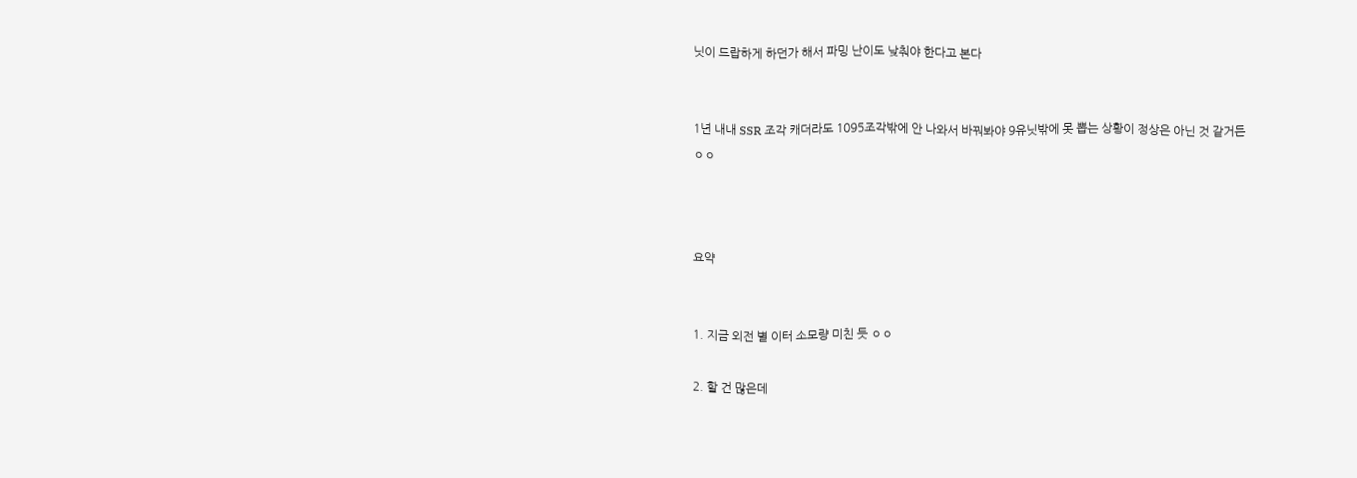닛이 드랍하게 하던가 해서 파밍 난이도 낮춰야 한다고 본다


1년 내내 SSR 조각 캐더라도 1095조각밖에 안 나와서 바꿔봐야 9유닛밖에 못 뽑는 상황이 정상은 아닌 것 같거든 ㅇㅇ



요약


1. 지금 외전 별 이터 소모량 미친 듯 ㅇㅇ

2. 할 건 많은데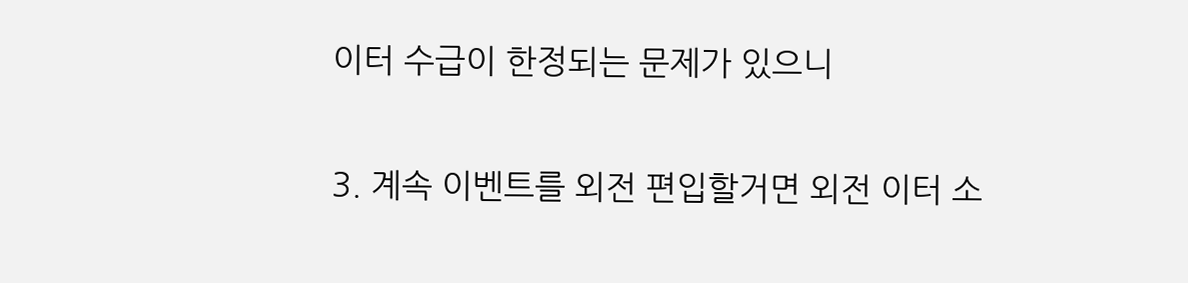이터 수급이 한정되는 문제가 있으니

3. 계속 이벤트를 외전 편입할거면 외전 이터 소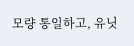모량 통일하고, 유닛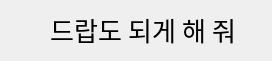드랍도 되게 해 줘